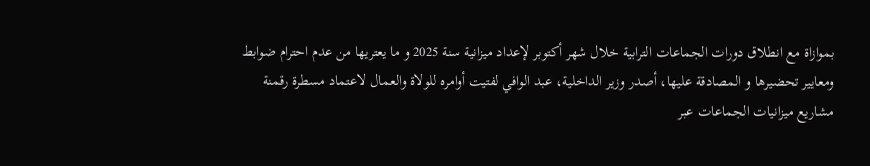بموازاة مع انطلاق دورات الجماعات الترابية خلال شهر أكتوبر لإعداد ميزانية سنة 2025 و ما يعتريها من عدم احترام ضوابط ومعايير تحضيرها و المصادقة عليها، أصدر وزير الداخلية، عبد الوافي لفتيت أوامره للولاة والعمال لاعتماد مسطرة رقمنة مشاريع ميزانيات الجماعات عبر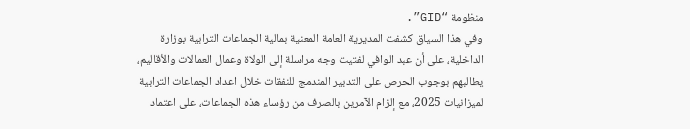منظومة “GID”.
وفي هذا السياق كشفت المديرية العامة المعنية بمالية الجماعات الترابية بوزارة الداخلية، على أن عبد الوافي لفتيت وجه مراسلة إلى الولاة وعمال العمالات والأقاليم، يطالبهم بوجوب الحرص على التدبير المندمج للنفقات خلال اعداد الجماعات الترابية لميزانيات 2025، مع إلزام الآمرين بالصرف من رؤساء هذه الجماعات، على اعتماد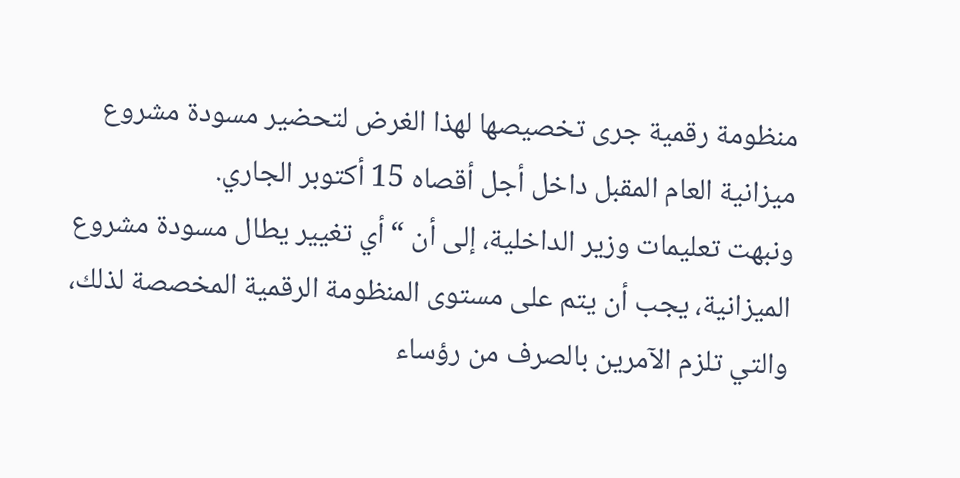منظومة رقمية جرى تخصيصها لهذا الغرض لتحضير مسودة مشروع ميزانية العام المقبل داخل أجل أقصاه 15 أكتوبر الجاري.
ونبهت تعليمات وزير الداخلية، إلى أن “أي تغيير يطال مسودة مشروع الميزانية، يجب أن يتم على مستوى المنظومة الرقمية المخصصة لذلك، والتي تلزم الآمرين بالصرف من رؤساء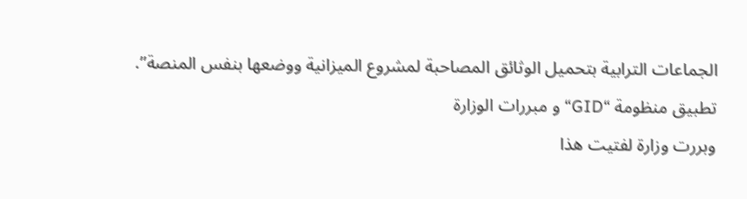الجماعات الترابية بتحميل الوثائق المصاحبة لمشروع الميزانية ووضعها بنفس المنصة”.
تطبيق منظومة “GID“ و مبررات الوزارة
وبررت وزارة لفتيت هذا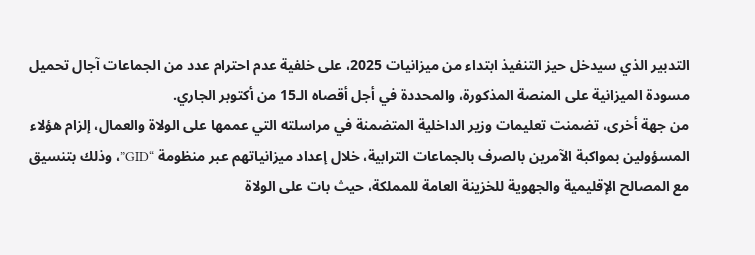التدبير الذي سيدخل حيز التنفيذ ابتداء من ميزانيات 2025، على خلفية عدم احترام عدد من الجماعات آجال تحميل مسودة الميزانية على المنصة المذكورة، والمحددة في أجل أقصاه الـ15 من أكتوبر الجاري.
من جهة أخرى، تضمنت تعليمات وزير الداخلية المتضمنة في مراسلته التي عممها على الولاة والعمال، إلزام هؤلاء المسؤولين بمواكبة الآمرين بالصرف بالجماعات الترابية، خلال إعداد ميزانياتهم عبر منظومة “GID”، وذلك بتنسيق مع المصالح الإقليمية والجهوية للخزينة العامة للمملكة، حيث بات على الولاة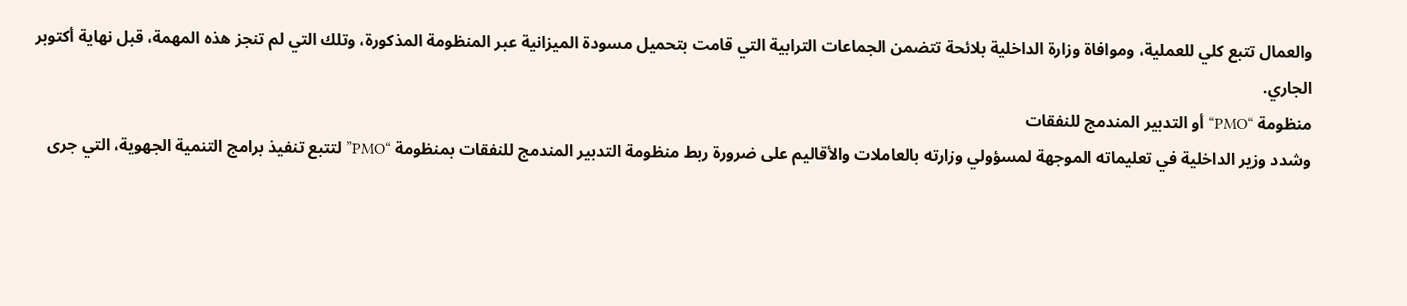والعمال تتبع كلي للعملية، وموافاة وزارة الداخلية بلائحة تتضمن الجماعات الترابية التي قامت بتحميل مسودة الميزانية عبر المنظومة المذكورة، وتلك التي لم تنجز هذه المهمة، قبل نهاية أكتوبر الجاري.
منظومة “PMO“ أو التدبير المندمج للنفقات
وشدد وزير الداخلية في تعليماته الموجهة لمسؤولي وزارته بالعاملات والأقاليم على ضرورة ربط منظومة التدبير المندمج للنفقات بمنظومة “PMO” لتتبع تنفيذ برامج التنمية الجهوية، التي جرى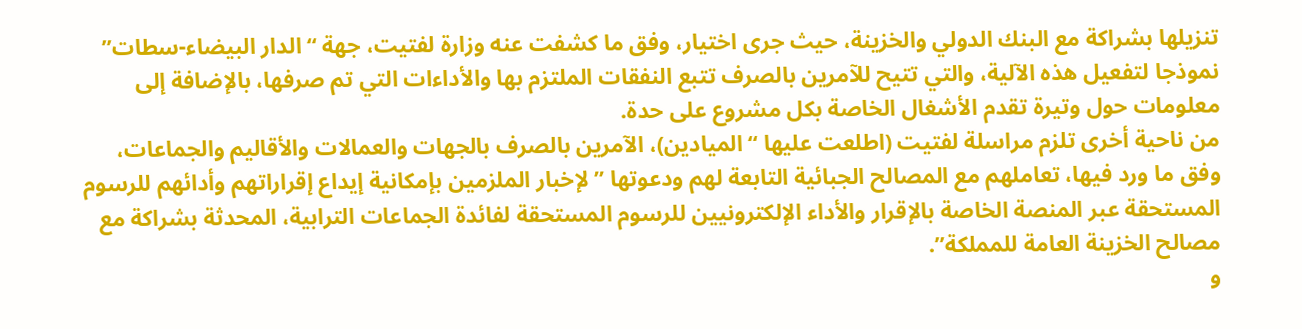تنزيلها بشراكة مع البنك الدولي والخزينة، حيث جرى اختيار، وفق ما كشفت عنه وزارة لفتيت، جهة “الدار البيضاء-سطات” نموذجا لتفعيل هذه الآلية، والتي تتيح للآمرين بالصرف تتبع النفقات الملتزم بها والأداءات التي تم صرفها، بالإضافة إلى معلومات حول وتيرة تقدم الأشغال الخاصة بكل مشروع على حدة.
من ناحية أخرى تلزم مراسلة لفتيت (اطلعت عليها “الميادين)، الآمرين بالصرف بالجهات والعمالات والأقاليم والجماعات، وفق ما ورد فيها، تعاملهم مع المصالح الجبائية التابعة لهم ودعوتها ” لإخبار الملزمين بإمكانية إيداع إقراراتهم وأدائهم للرسوم المستحقة عبر المنصة الخاصة بالإقرار والأداء الإلكترونيين للرسوم المستحقة لفائدة الجماعات الترابية، المحدثة بشراكة مع مصالح الخزينة العامة للمملكة”.
و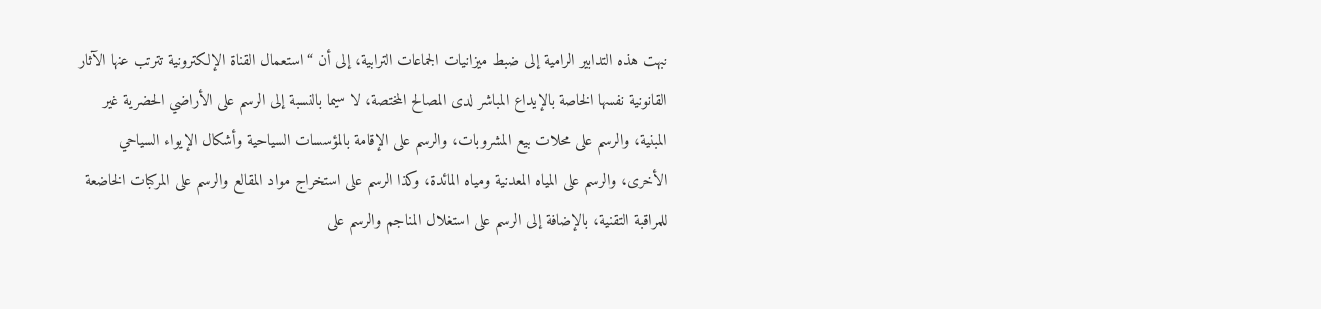نبهت هذه التدابير الرامية إلى ضبط ميزانيات الجماعات الترابية، إلى أن “استعمال القناة الإلكترونية تترتب عنها الآثار القانونية نفسها الخاصة بالإيداع المباشر لدى المصالح المختصة، لا سيما بالنسبة إلى الرسم على الأراضي الحضرية غير المبنية، والرسم على محلات بيع المشروبات، والرسم على الإقامة بالمؤسسات السياحية وأشكال الإيواء السياحي الأخرى، والرسم على المياه المعدنية ومياه المائدة، وكذا الرسم على استخراج مواد المقالع والرسم على المركبات الخاضعة للمراقبة التقنية، بالإضافة إلى الرسم على استغلال المناجم والرسم على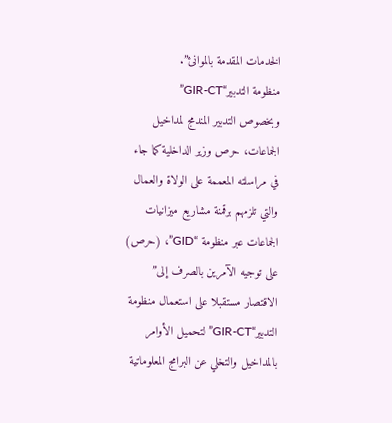الخدمات المقدمة بالموانئ”.
منظومة التدبير“GIR-CT”
وبخصوص التدبير المندمج لمداخيل الجماعات، حرص وزير الداخلية كما جاء في مراسلته المعممة على الولاة والعمال والتي تلزمهم برقمنة مشاريع ميزانيات الجماعات عبر منظومة “GID”، (حرص) على توجيه الآمرين بالصرف إلى” الاقتصار مستقبلا على استعمال منظومة التدبير“GIR-CT”لتحميل الأوامر بالمداخيل والتخلي عن البرامج المعلوماتية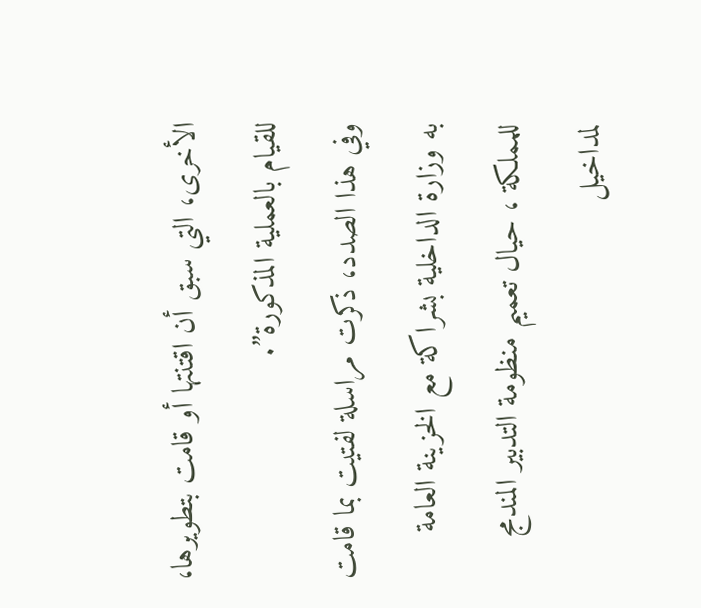الأخرى، التي سبق أن اقتنتها أو قامت بتطويرها، للقيام بالعملية المذكورة”.
وفي هذا الصدد، ذكرت مراسلة لفتيت بما قامت به وزارة الداخلية بشراكة مع الخزينة العامة للمملكة ، حيال تعميم منظومة التدبير المندمج لمداخيل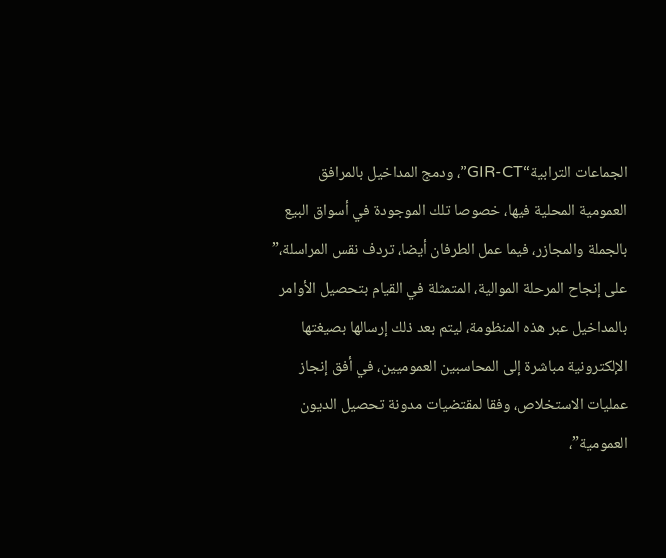الجماعات الترابية“GIR-CT”، ودمج المداخيل بالمرافق العمومية المحلية فيها، خصوصا تلك الموجودة في أسواق البيع بالجملة والمجازر، فيما عمل الطرفان أيضا، تردف نقس المراسلة،” على إنجاح المرحلة الموالية، المتمثلة في القيام بتحصيل الأوامر بالمداخيل عبر هذه المنظومة، ليتم بعد ذلك إرسالها بصيغتها الإلكترونية مباشرة إلى المحاسبين العموميين، في أفق إنجاز عمليات الاستخلاص، وفقا لمقتضيات مدونة تحصيل الديون العمومية”،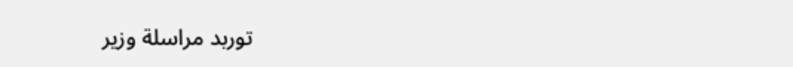توربد مراسلة وزير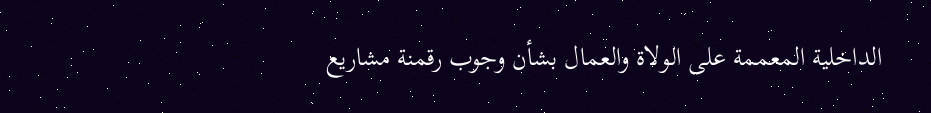الداخلية المعممة على الولاة والعمال بشأن وجوب رقمنة مشاريع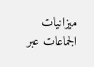ميزانيات الجماعات عبر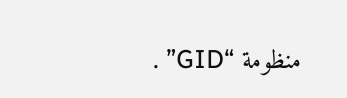منظومة “GID” .